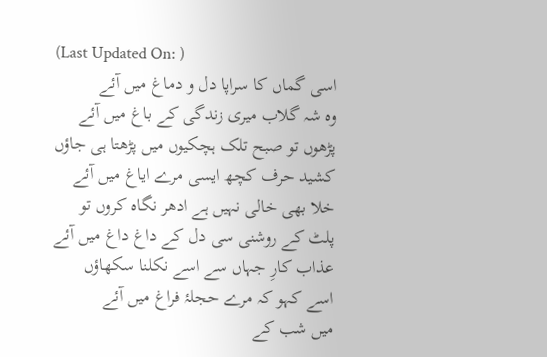(Last Updated On: )
اسی گماں کا سراپا دل و دماغ میں آئے
وہ شہ گلاب میری زندگی کے باغ میں آئے
پڑھوں تو صبح تلک ہچکیوں میں پڑھتا ہی جاؤں
کشید حرف کچھ ایسی مرے ایاغ میں آئے
خلا بھی خالی نہیں ہے ادھر نگاہ کروں تو
پلٹ کے روشنی سی دل کے داغ داغ میں آئے
عذاب کارِ جہاں سے اسے نکلنا سکھاؤں
اسے کہو کہ مرے حجلۂ فراغ میں آئے
میں شب کے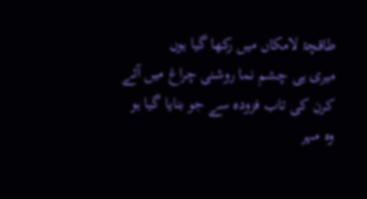طاقچۂ لامکاں میں رکھا گیا ہوں
میری ہی چشم نما روشنی چراغ میں آئے
کرن کی تاب فزودہ سے جو بنایا گیا ہو
وہ مہر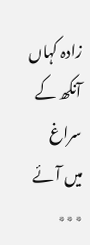زادہ کہاں آنکھ کے سراغ میں آئے
٭٭٭